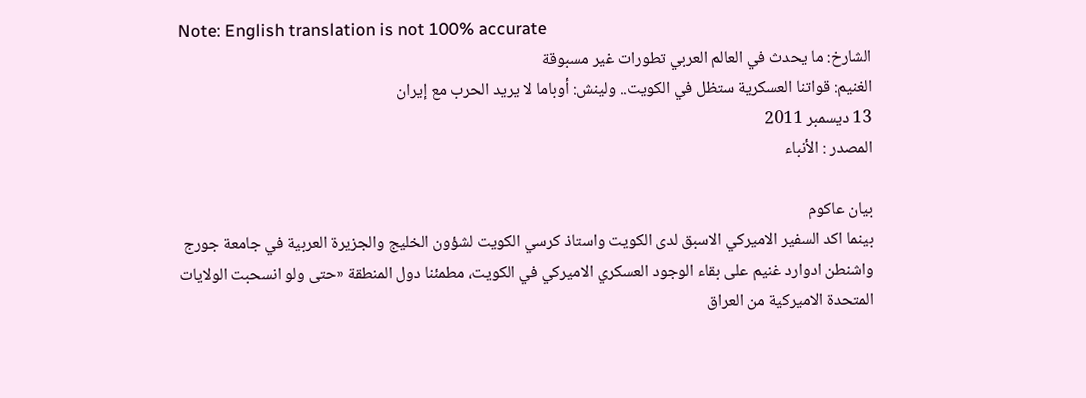Note: English translation is not 100% accurate
الشارخ: ما يحدث في العالم العربي تطورات غير مسبوقة
الغنيم: قواتنا العسكرية ستظل في الكويت.. ولينش: أوباما لا يريد الحرب مع إيران
13 ديسمبر 2011
المصدر : الأنباء

بيان عاكوم
بينما اكد السفير الاميركي الاسبق لدى الكويت واستاذ كرسي الكويت لشؤون الخليج والجزيرة العربية في جامعة جورج واشنطن ادوارد غنيم على بقاء الوجود العسكري الاميركي في الكويت، مطمئنا دول المنطقة «حتى ولو انسحبت الولايات المتحدة الاميركية من العراق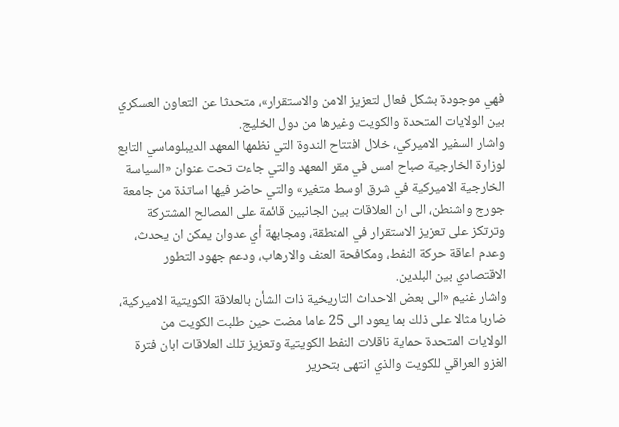فهي موجودة بشكل فعال لتعزيز الامن والاستقرار»، متحدثا عن التعاون العسكري بين الولايات المتحدة والكويت وغيرها من دول الخليج.
واشار السفير الاميركي، خلال افتتاح الندوة التي نظمها المعهد الديبلوماسي التابع لوزارة الخارجية صباح امس في مقر المعهد والتي جاءت تحت عنوان «السياسة الخارجية الاميركية في شرق اوسط متغير» والتي حاضر فيها اساتذة من جامعة جورج واشنطن، الى ان العلاقات بين الجانبين قائمة على المصالح المشتركة وترتكز على تعزيز الاستقرار في المنطقة، ومجابهة أي عدوان يمكن ان يحدث، وعدم اعاقة حركة النفط، ومكافحة العنف والارهاب، ودعم جهود التطور الاقتصادي بين البلدين.
واشار غنيم «الى بعض الاحداث التاريخية ذات الشأن بالعلاقة الكويتية الاميركية، ضاربا مثالا على ذلك بما يعود الى 25 عاما مضت حين طلبت الكويت من الولايات المتحدة حماية ناقلات النفط الكويتية وتعزيز تلك العلاقات ابان فترة الغزو العراقي للكويت والذي انتهى بتحرير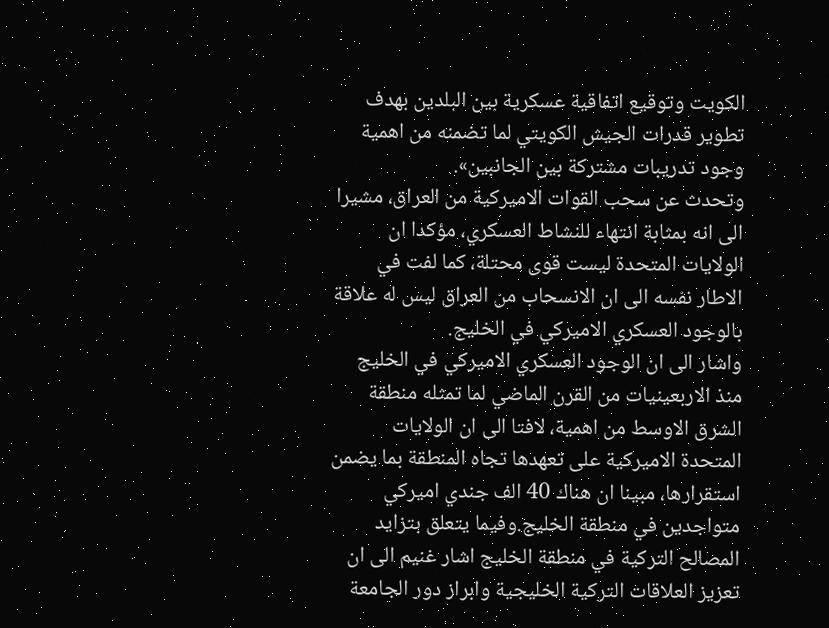الكويت وتوقيع اتفاقية عسكرية بين البلدين بهدف تطوير قدرات الجيش الكويتي لما تضمنه من اهمية وجود تدريبات مشتركة بين الجانبين».
وتحدث عن سحب القوات الاميركية من العراق، مشيرا الى انه بمثابة انتهاء للنشاط العسكري، مؤكدا ان الولايات المتحدة ليست قوى محتلة، كما لفت في الاطار نفسه الى ان الانسحاب من العراق ليس له علاقة بالوجود العسكري الاميركي في الخليج.
واشار الى ان الوجود العسكري الاميركي في الخليج منذ الاربعينيات من القرن الماضي لما تمثله منطقة الشرق الاوسط من اهمية، لافتا الى ان الولايات المتحدة الاميركية على تعهدها تجاه المنطقة بما يضمن استقرارها، مبينا ان هناك 40 الف جندي اميركي متواجدين في منطقة الخليج.وفيما يتعلق بتزايد المصالح التركية في منطقة الخليج اشار غنيم الى ان تعزيز العلاقات التركية الخليجية وابراز دور الجامعة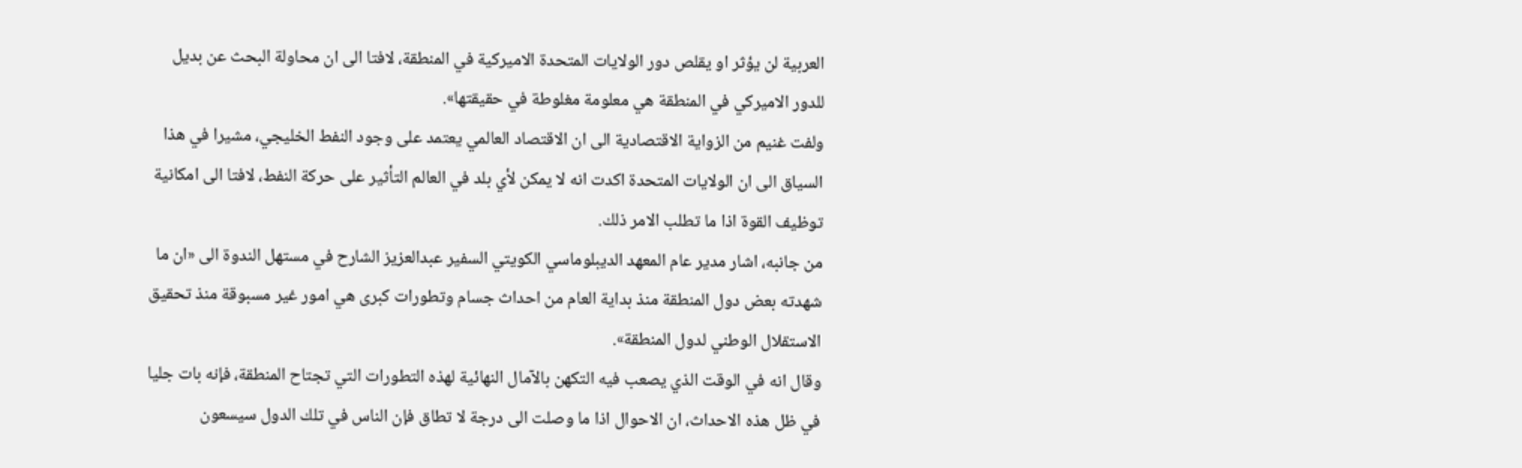العربية لن يؤثر او يقلص دور الولايات المتحدة الاميركية في المنطقة، لافتا الى ان محاولة البحث عن بديل للدور الاميركي في المنطقة هي معلومة مغلوطة في حقيقتها».
ولفت غنيم من الزواية الاقتصادية الى ان الاقتصاد العالمي يعتمد على وجود النفط الخليجي، مشيرا في هذا السياق الى ان الولايات المتحدة اكدت انه لا يمكن لأي بلد في العالم التأثير على حركة النفط، لافتا الى امكانية توظيف القوة اذا ما تطلب الامر ذلك.
من جانبه، اشار مدير عام المعهد الديبلوماسي الكويتي السفير عبدالعزيز الشارح في مستهل الندوة الى «ان ما شهدته بعض دول المنطقة منذ بداية العام من احداث جسام وتطورات كبرى هي امور غير مسبوقة منذ تحقيق الاستقلال الوطني لدول المنطقة».
وقال انه في الوقت الذي يصعب فيه التكهن بالآمال النهائية لهذه التطورات التي تجتاح المنطقة، فإنه بات جليا في ظل هذه الاحداث، ان الاحوال اذا ما وصلت الى درجة لا تطاق فإن الناس في تلك الدول سيسعون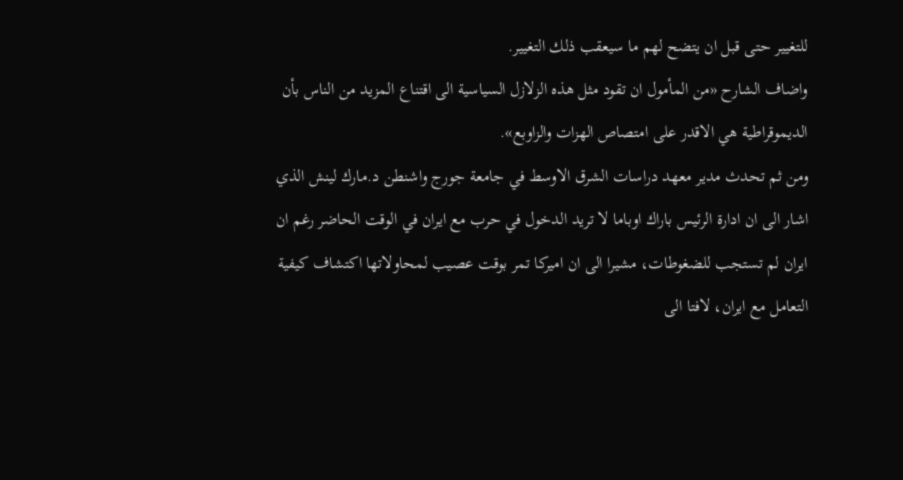للتغيير حتى قبل ان يتضح لهم ما سيعقب ذلك التغيير.
واضاف الشارح «من المأمول ان تقود مثل هذه الزلازل السياسية الى اقتناع المزيد من الناس بأن الديموقراطية هي الاقدر على امتصاص الهزات والزاوبع».
ومن ثم تحدث مدير معهد دراسات الشرق الاوسط في جامعة جورج واشنطن د.مارك لينش الذي اشار الى ان ادارة الرئيس باراك اوباما لا تريد الدخول في حرب مع ايران في الوقت الحاضر رغم ان ايران لم تستجب للضغوطات، مشيرا الى ان اميركا تمر بوقت عصيب لمحاولاتها اكتشاف كيفية التعامل مع ايران، لافتا الى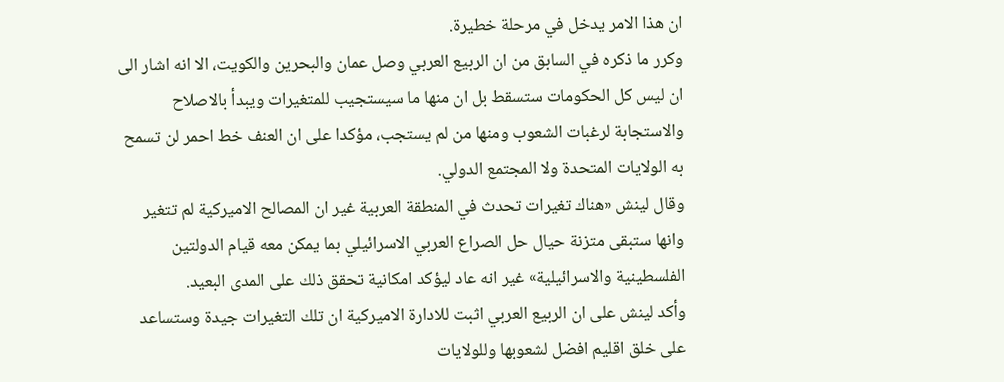ان هذا الامر يدخل في مرحلة خطيرة.
وكرر ما ذكره في السابق من ان الربيع العربي وصل عمان والبحرين والكويت، الا انه اشار الى ان ليس كل الحكومات ستسقط بل ان منها ما سيستجيب للمتغيرات ويبدأ بالاصلاح والاستجابة لرغبات الشعوب ومنها من لم يستجب، مؤكدا على ان العنف خط احمر لن تسمح به الولايات المتحدة ولا المجتمع الدولي.
وقال لينش «هناك تغيرات تحدث في المنطقة العربية غير ان المصالح الاميركية لم تتغير وانها ستبقى متزنة حيال حل الصراع العربي الاسرائيلي بما يمكن معه قيام الدولتين الفلسطينية والاسرائيلية» غير انه عاد ليؤكد امكانية تحقق ذلك على المدى البعيد.
وأكد لينش على ان الربيع العربي اثبت للادارة الاميركية ان تلك التغيرات جيدة وستساعد على خلق اقليم افضل لشعوبها وللولايات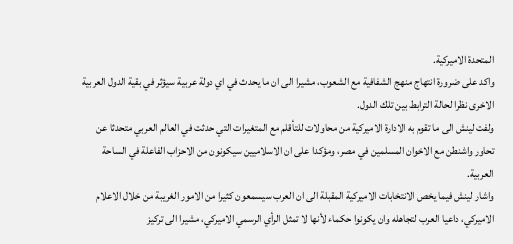المتحدة الاميركية.
واكد على ضرورة انتهاج منهج الشفافية مع الشعوب، مشيرا الى ان ما يحدث في اي دولة عربية سيؤثر في بقية الدول العربية الاخرى نظرا لحالة الترابط بين تلك الدول.
ولفت لينش الى ما تقوم به الادارة الاميركية من محاولات للتأقلم مع المتغيرات التي حدثت في العالم العربي متحدثا عن تحاور واشنطن مع الاخوان المسلمين في مصر، ومؤكدا على ان الاسلاميين سيكونون من الاحزاب الفاعلة في الساحة العربية.
واشار لينش فيما يخص الانتخابات الاميركية المقبلة الى ان العرب سيسمعون كثيرا من الامور الغريبة من خلال الاعلام الاميركي، داعيا العرب لتجاهله وان يكونوا حكماء لأنها لا تمثل الرأي الرسمي الاميركي، مشيرا الى تركيز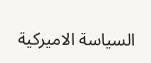السياسة الاميركية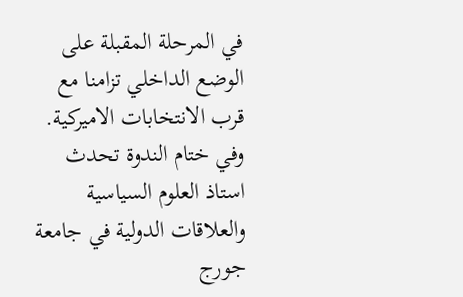في المرحلة المقبلة على الوضع الداخلي تزامنا مع قرب الانتخابات الاميركية.
وفي ختام الندوة تحدث استاذ العلوم السياسية والعلاقات الدولية في جامعة جورج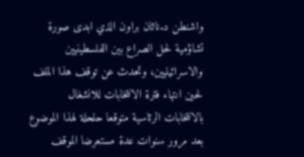واشنطن د.ناثان براون الذي ابدى صورة تشاؤمية لحل الصراع بين الفلسطينيين والاسرائيليين، وتحدث عن توقف هذا الملف لحين انتهاء فترة الانتخابات للانشغال بالانتخابات الرئاسية متوقعا حلحلة لهذا الموضوع بعد مرور سنوات عدة مستعرضا الموقف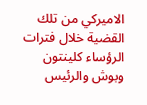الاميركي من تلك القضية خلال فترات الرؤساء كلينتون وبوش والرئيس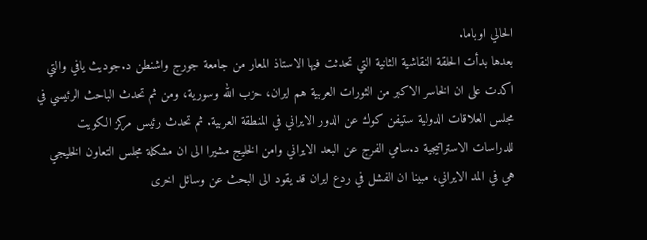الحالي اوباما.
بعدها بدأت الحلقة النقاشية الثانية التي تحدثت فيها الاستاذ المعار من جامعة جورج واشنطن د.جوديث يافي والتي اكدت على ان الخاسر الاكبر من الثورات العربية هم ايران، حزب الله وسورية، ومن ثم تحدث الباحث الرئيسي في مجلس العلاقات الدولية ستيفن كوك عن الدور الايراني في المنطقة العربية. ثم تحدث رئيس مركز الكويت للدراسات الاستراتيجية د.سامي الفرج عن البعد الايراني وامن الخليج مشيرا الى ان مشكلة مجلس التعاون الخليجي هي في المد الايراني، مبينا ان الفشل في ردع ايران قد يقود الى البحث عن وسائل اخرى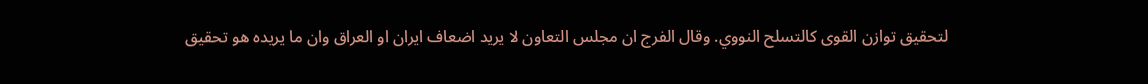لتحقيق توازن القوى كالتسلح النووي. وقال الفرج ان مجلس التعاون لا يريد اضعاف ايران او العراق وان ما يريده هو تحقيق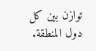توازن بين كل دول المنطقة.